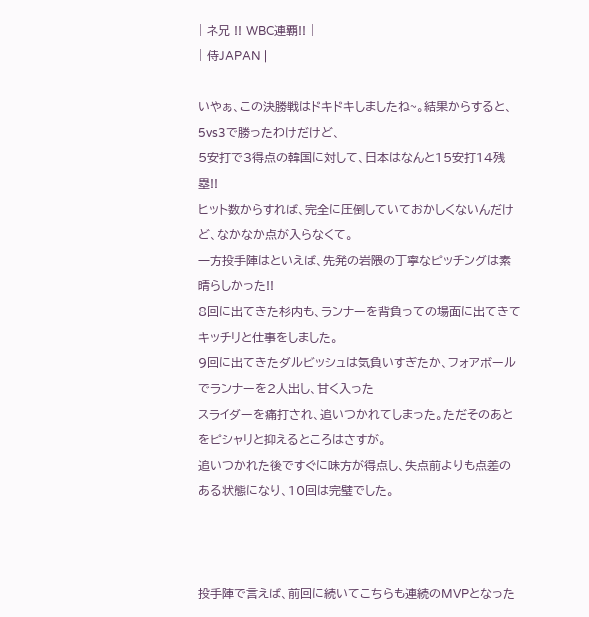| ネ兄 !! WBC連覇!! |
| 侍JAPAN |

いやぁ、この決勝戦はドキドキしましたね~。結果からすると、5vs3で勝ったわけだけど、
5安打で3得点の韓国に対して、日本はなんと15安打14残塁!!
ヒット数からすれば、完全に圧倒していておかしくないんだけど、なかなか点が入らなくて。
一方投手陣はといえば、先発の岩隈の丁寧なピッチングは素晴らしかった!!
8回に出てきた杉内も、ランナーを背負っての場面に出てきてキッチリと仕事をしました。
9回に出てきたダルビッシュは気負いすぎたか、フォアボールでランナーを2人出し、甘く入った
スライダーを痛打され、追いつかれてしまった。ただそのあとをピシャリと抑えるところはさすが。
追いつかれた後ですぐに味方が得点し、失点前よりも点差のある状態になり、10回は完璧でした。



投手陣で言えば、前回に続いてこちらも連続のMVPとなった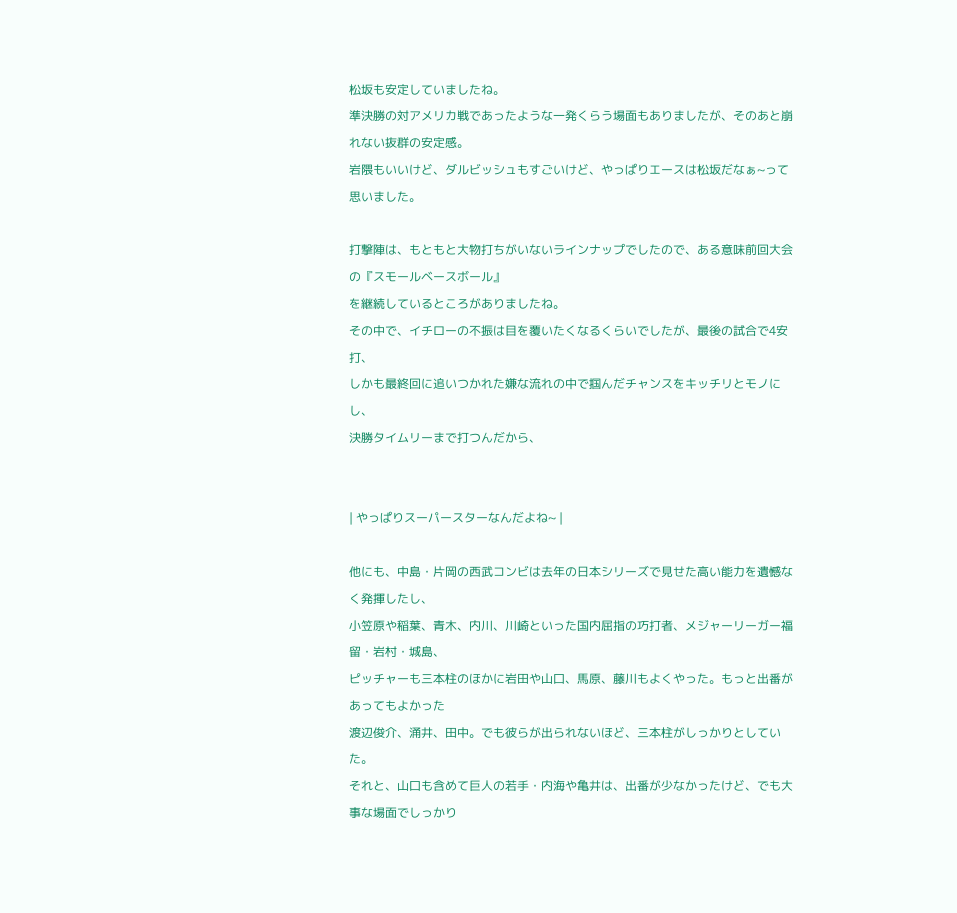松坂も安定していましたね。
準決勝の対アメリカ戦であったような一発くらう場面もありましたが、そのあと崩れない抜群の安定感。
岩隈もいいけど、ダルビッシュもすごいけど、やっぱりエースは松坂だなぁ~って思いました。

打撃陣は、もともと大物打ちがいないラインナップでしたので、ある意味前回大会の『スモールベースボール』
を継続しているところがありましたね。
その中で、イチローの不振は目を覆いたくなるくらいでしたが、最後の試合で4安打、
しかも最終回に追いつかれた嫌な流れの中で掴んだチャンスをキッチリとモノにし、
決勝タイムリーまで打つんだから、


| やっぱりスーパースターなんだよね~ |

他にも、中島・片岡の西武コンビは去年の日本シリーズで見せた高い能力を遺憾なく発揮したし、
小笠原や稲葉、青木、内川、川崎といった国内屈指の巧打者、メジャーリーガー福留・岩村・城島、
ピッチャーも三本柱のほかに岩田や山口、馬原、藤川もよくやった。もっと出番があってもよかった
渡辺俊介、涌井、田中。でも彼らが出られないほど、三本柱がしっかりとしていた。
それと、山口も含めて巨人の若手・内海や亀井は、出番が少なかったけど、でも大事な場面でしっかり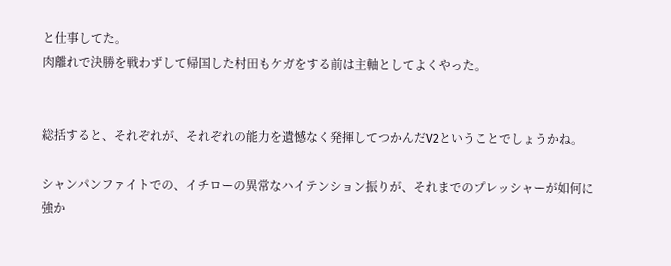と仕事してた。
肉離れで決勝を戦わずして帰国した村田もケガをする前は主軸としてよくやった。


総括すると、それぞれが、それぞれの能力を遺憾なく発揮してつかんだV2ということでしょうかね。

シャンパンファイトでの、イチローの異常なハイテンション振りが、それまでのプレッシャーが如何に
強か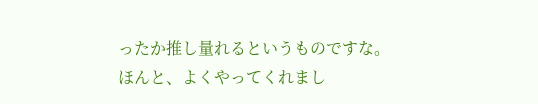ったか推し量れるというものですな。
ほんと、よくやってくれまし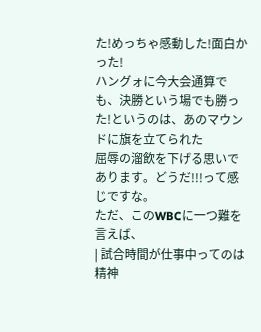た!めっちゃ感動した!面白かった!
ハングォに今大会通算でも、決勝という場でも勝った!というのは、あのマウンドに旗を立てられた
屈辱の溜飲を下げる思いであります。どうだ!!!って感じですな。
ただ、このWBCに一つ難を言えば、
| 試合時間が仕事中ってのは精神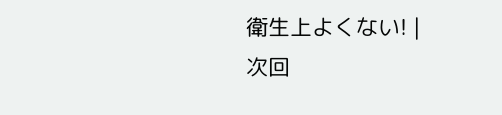衛生上よくない! |
次回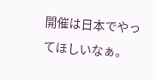開催は日本でやってほしいなぁ。